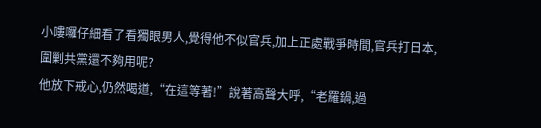小嘍囉仔細看了看獨眼男人,覺得他不似官兵,加上正處戰爭時間,官兵打日本,圍剿共黨還不夠用呢?
他放下戒心,仍然喝道,“在這等著!”說著高聲大呼,“老羅鍋,過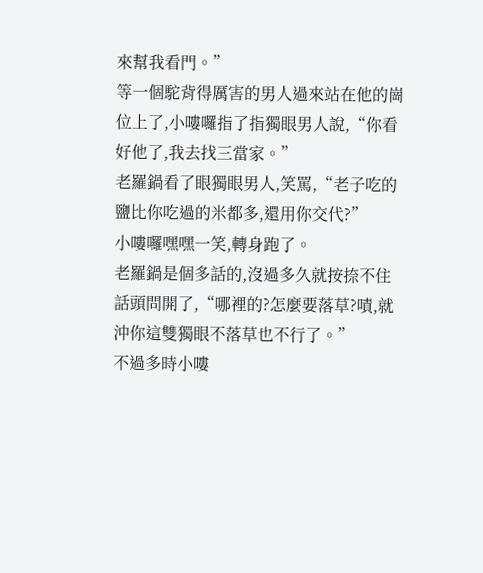來幫我看門。”
等一個駝背得厲害的男人過來站在他的崗位上了,小嘍囉指了指獨眼男人說,“你看好他了,我去找三當家。”
老羅鍋看了眼獨眼男人,笑罵,“老子吃的鹽比你吃過的米都多,還用你交代?”
小嘍囉嘿嘿一笑,轉身跑了。
老羅鍋是個多話的,沒過多久就按捺不住話頭問開了,“哪裡的?怎麼要落草?嘖,就沖你這雙獨眼不落草也不行了。”
不過多時小嘍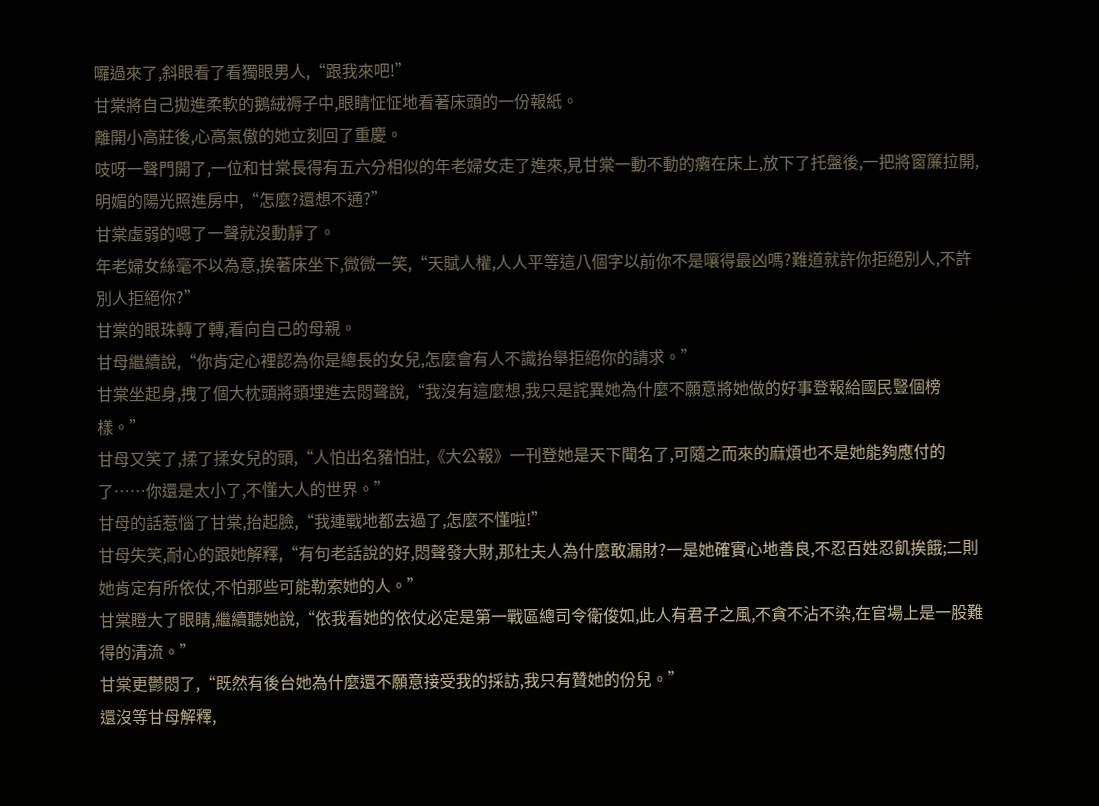囉過來了,斜眼看了看獨眼男人,“跟我來吧!”
甘棠將自己拋進柔軟的鵝絨褥子中,眼睛怔怔地看著床頭的一份報紙。
離開小高莊後,心高氣傲的她立刻回了重慶。
吱呀一聲門開了,一位和甘棠長得有五六分相似的年老婦女走了進來,見甘棠一動不動的癱在床上,放下了托盤後,一把將窗簾拉開,明媚的陽光照進房中,“怎麼?還想不通?”
甘棠虛弱的嗯了一聲就沒動靜了。
年老婦女絲毫不以為意,挨著床坐下,微微一笑,“天賦人權,人人平等這八個字以前你不是嚷得最凶嗎?難道就許你拒絕別人,不許別人拒絕你?”
甘棠的眼珠轉了轉,看向自己的母親。
甘母繼續說,“你肯定心裡認為你是總長的女兒,怎麼會有人不識抬舉拒絕你的請求。”
甘棠坐起身,拽了個大枕頭將頭埋進去悶聲說,“我沒有這麼想,我只是詫異她為什麼不願意將她做的好事登報給國民豎個榜樣。”
甘母又笑了,揉了揉女兒的頭,“人怕出名豬怕壯,《大公報》一刊登她是天下聞名了,可隨之而來的麻煩也不是她能夠應付的了……你還是太小了,不懂大人的世界。”
甘母的話惹惱了甘棠,抬起臉,“我連戰地都去過了,怎麼不懂啦!”
甘母失笑,耐心的跟她解釋,“有句老話說的好,悶聲發大財,那杜夫人為什麼敢漏財?一是她確實心地善良,不忍百姓忍飢挨餓;二則她肯定有所依仗,不怕那些可能勒索她的人。”
甘棠瞪大了眼睛,繼續聽她說,“依我看她的依仗必定是第一戰區總司令衛俊如,此人有君子之風,不貪不沾不染,在官場上是一股難得的清流。”
甘棠更鬱悶了,“既然有後台她為什麼還不願意接受我的採訪,我只有贊她的份兒。”
還沒等甘母解釋,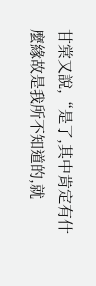甘棠又說,“是了,其中肯定有什麼緣故是我所不知道的,就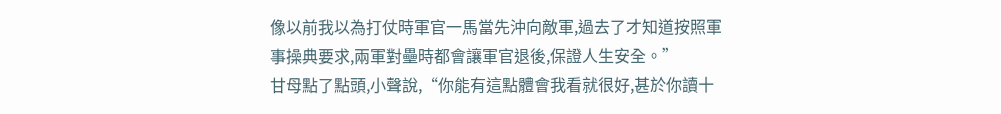像以前我以為打仗時軍官一馬當先沖向敵軍,過去了才知道按照軍事操典要求,兩軍對壘時都會讓軍官退後,保證人生安全。”
甘母點了點頭,小聲說,“你能有這點體會我看就很好,甚於你讀十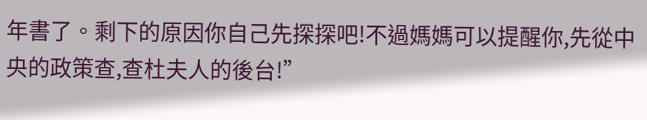年書了。剩下的原因你自己先探探吧!不過媽媽可以提醒你,先從中央的政策查,查杜夫人的後台!”